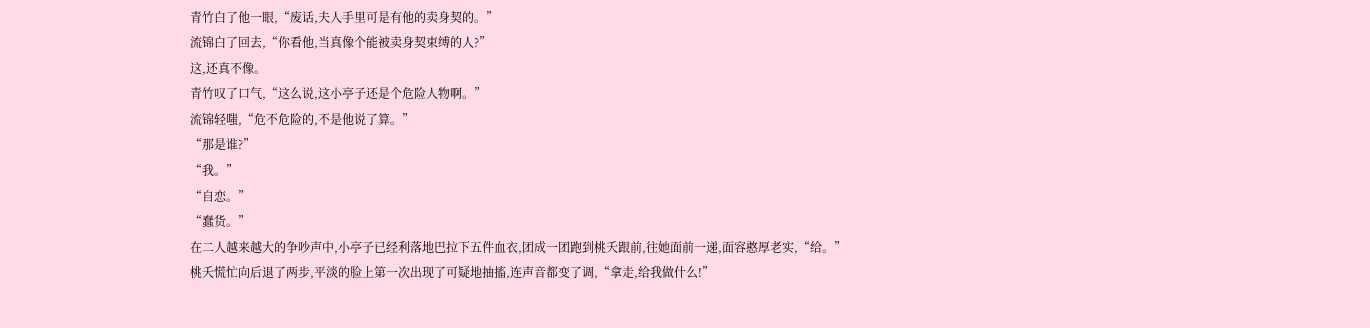青竹白了他一眼,“废话,夫人手里可是有他的卖身契的。”
流锦白了回去,“你看他,当真像个能被卖身契束缚的人?”
这,还真不像。
青竹叹了口气,“这么说,这小亭子还是个危险人物啊。”
流锦轻嗤,“危不危险的,不是他说了算。”
“那是谁?”
“我。”
“自恋。”
“蠢货。”
在二人越来越大的争吵声中,小亭子已经利落地巴拉下五件血衣,团成一团跑到桃夭跟前,往她面前一递,面容憨厚老实,“给。”
桃夭慌忙向后退了两步,平淡的脸上第一次出现了可疑地抽搐,连声音都变了调,“拿走,给我做什么!”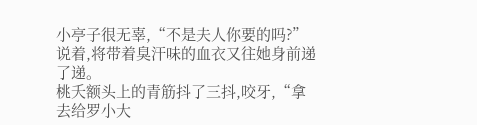小亭子很无辜,“不是夫人你要的吗?”说着,将带着臭汗味的血衣又往她身前递了递。
桃夭额头上的青筋抖了三抖,咬牙,“拿去给罗小大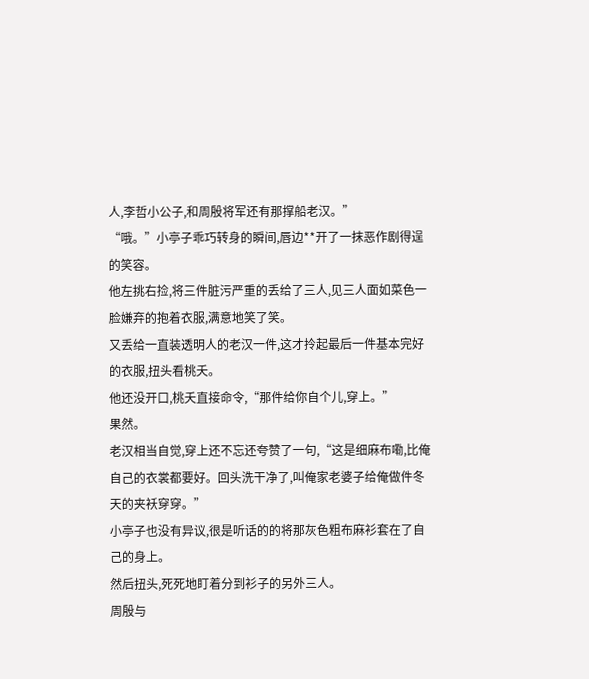人,李哲小公子,和周殷将军还有那撑船老汉。”
“哦。”小亭子乖巧转身的瞬间,唇边**开了一抹恶作剧得逞的笑容。
他左挑右捡,将三件脏污严重的丢给了三人,见三人面如菜色一脸嫌弃的抱着衣服,满意地笑了笑。
又丢给一直装透明人的老汉一件,这才拎起最后一件基本完好的衣服,扭头看桃夭。
他还没开口,桃夭直接命令,“那件给你自个儿,穿上。”
果然。
老汉相当自觉,穿上还不忘还夸赞了一句,“这是细麻布嘞,比俺自己的衣裳都要好。回头洗干净了,叫俺家老婆子给俺做件冬天的夹袄穿穿。”
小亭子也没有异议,很是听话的的将那灰色粗布麻衫套在了自己的身上。
然后扭头,死死地盯着分到衫子的另外三人。
周殷与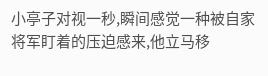小亭子对视一秒,瞬间感觉一种被自家将军盯着的压迫感来,他立马移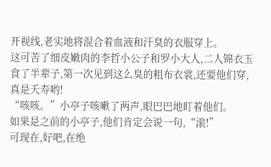开视线,老实地将混合着血液和汗臭的衣服穿上。
这可苦了细皮嫩肉的李哲小公子和罗小大人,二人锦衣玉食了半辈子,第一次见到这么臭的粗布衣裳,还要他们穿,真是夭寿哟!
“咳咳。”小亭子咳嗽了两声,眼巴巴地盯着他们。
如果是之前的小亭子,他们肯定会说一句,“滚!”
可现在,好吧,在绝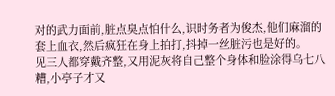对的武力面前,脏点臭点怕什么,识时务者为俊杰,他们麻溜的套上血衣,然后疯狂在身上拍打,抖掉一丝脏污也是好的。
见三人都穿戴齐整,又用泥灰将自己整个身体和脸涂得乌七八糟,小亭子才又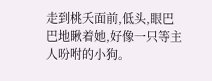走到桃夭面前,低头,眼巴巴地瞅着她,好像一只等主人吩咐的小狗。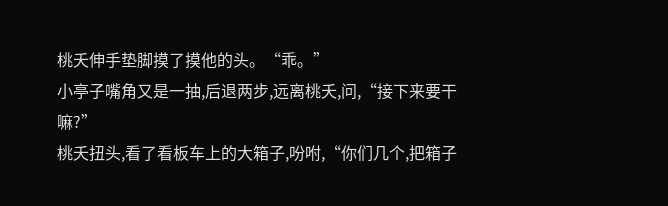桃夭伸手垫脚摸了摸他的头。“乖。”
小亭子嘴角又是一抽,后退两步,远离桃夭,问,“接下来要干嘛?”
桃夭扭头,看了看板车上的大箱子,吩咐,“你们几个,把箱子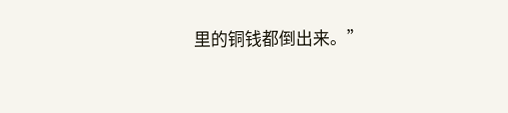里的铜钱都倒出来。”